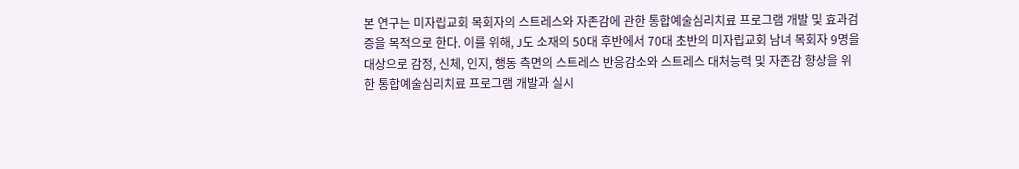본 연구는 미자립교회 목회자의 스트레스와 자존감에 관한 통합예술심리치료 프로그램 개발 및 효과검증을 목적으로 한다. 이를 위해, J도 소재의 50대 후반에서 70대 초반의 미자립교회 남녀 목회자 9명을 대상으로 감정, 신체, 인지, 행동 측면의 스트레스 반응감소와 스트레스 대처능력 및 자존감 향상을 위한 통합예술심리치료 프로그램 개발과 실시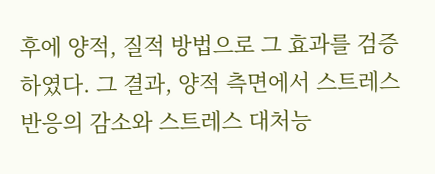후에 양적, 질적 방법으로 그 효과를 검증하였다. 그 결과, 양적 측면에서 스트레스 반응의 감소와 스트레스 대처능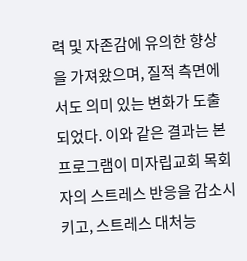력 및 자존감에 유의한 향상을 가져왔으며, 질적 측면에서도 의미 있는 변화가 도출되었다. 이와 같은 결과는 본 프로그램이 미자립교회 목회자의 스트레스 반응을 감소시키고, 스트레스 대처능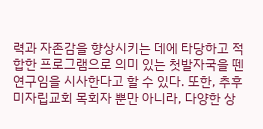력과 자존감을 향상시키는 데에 타당하고 적합한 프로그램으로 의미 있는 첫발자국을 뗀 연구임을 시사한다고 할 수 있다. 또한, 추후 미자립교회 목회자 뿐만 아니라, 다양한 상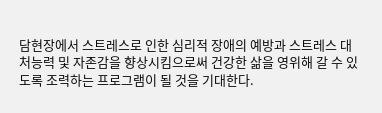담현장에서 스트레스로 인한 심리적 장애의 예방과 스트레스 대처능력 및 자존감을 향상시킴으로써 건강한 삶을 영위해 갈 수 있도록 조력하는 프로그램이 될 것을 기대한다.